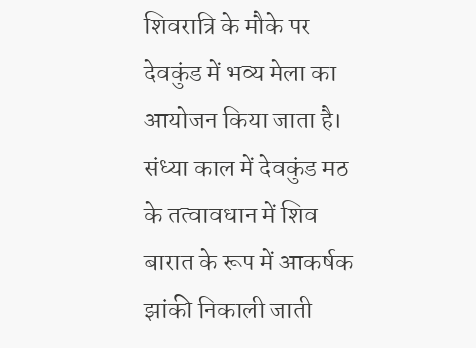शिवरात्रि के मौके पर देवकुंड में भव्य मेला का आयोजन किया जाता है। संध्या काल में देवकुंड मठ के तत्वावधान में शिव बारात के रूप में आकर्षक झांकी निकाली जाती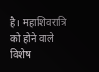है। महाशिवरात्रि को होने वाले विशेष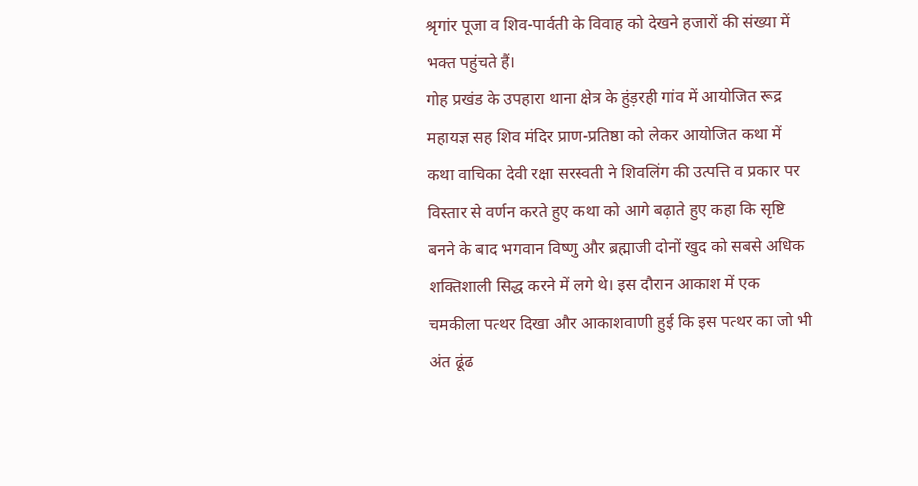श्रृगांर पूजा व शिव-पार्वती के विवाह को देखने हजारों की संख्या में भक्त पहुंचते हैं।
गोह प्रखंड के उपहारा थाना क्षेत्र के हुंड़रही गांव में आयोजित रूद्र महायज्ञ सह शिव मंदिर प्राण-प्रतिष्ठा को लेकर आयोजित कथा में कथा वाचिका देवी रक्षा सरस्वती ने शिवलिंग की उत्पत्ति व प्रकार पर विस्तार से वर्णन करते हुए कथा को आगे बढ़ाते हुए कहा कि सृष्टि बनने के बाद भगवान विष्णु और ब्रह्माजी दोनों खुद को सबसे अधिक शक्तिशाली सिद्ध करने में लगे थे। इस दौरान आकाश में एक चमकीला पत्थर दिखा और आकाशवाणी हुई कि इस पत्थर का जो भी अंत ढूंढ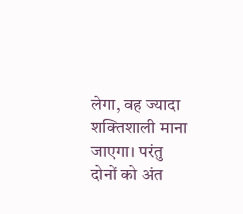लेगा, वह ज्यादा शक्तिशाली माना जाएगा। परंतु दोनों को अंत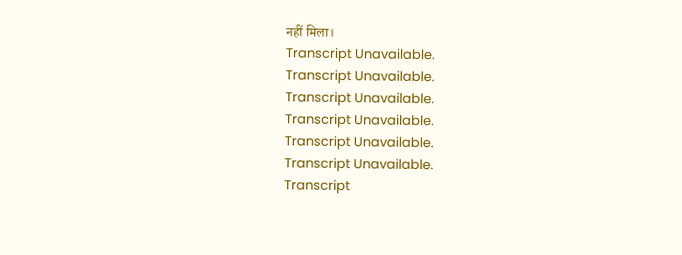नहीं मिला।
Transcript Unavailable.
Transcript Unavailable.
Transcript Unavailable.
Transcript Unavailable.
Transcript Unavailable.
Transcript Unavailable.
Transcript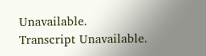Unavailable.
Transcript Unavailable.